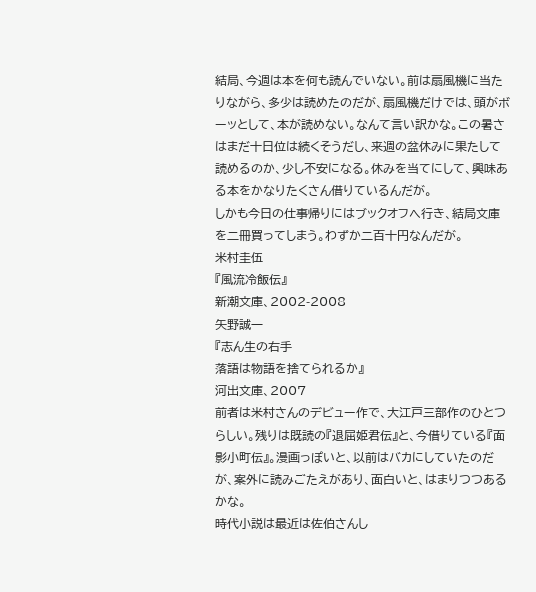結局、今週は本を何も読んでいない。前は扇風機に当たりながら、多少は読めたのだが、扇風機だけでは、頭がボーッとして、本が読めない。なんて言い訳かな。この暑さはまだ十日位は続くそうだし、来週の盆休みに果たして読めるのか、少し不安になる。休みを当てにして、興味ある本をかなりたくさん借りているんだが。
しかも今日の仕事帰りにはブックオフへ行き、結局文庫を二冊買ってしまう。わずか二百十円なんだが。
米村圭伍
『風流冷飯伝』
新潮文庫、2002-2008
矢野誠一
『志ん生の右手
落語は物語を捨てられるか』
河出文庫、2007
前者は米村さんのデビュー作で、大江戸三部作のひとつらしい。残りは既読の『退屈姫君伝』と、今借りている『面影小町伝』。漫画っぽいと、以前はバカにしていたのだが、案外に読みごたえがあり、面白いと、はまりつつあるかな。
時代小説は最近は佐伯さんし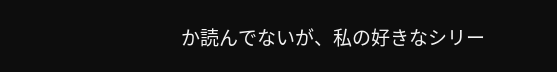か読んでないが、私の好きなシリー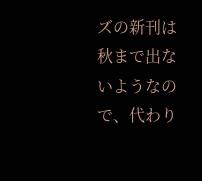ズの新刊は秋まで出ないようなので、代わり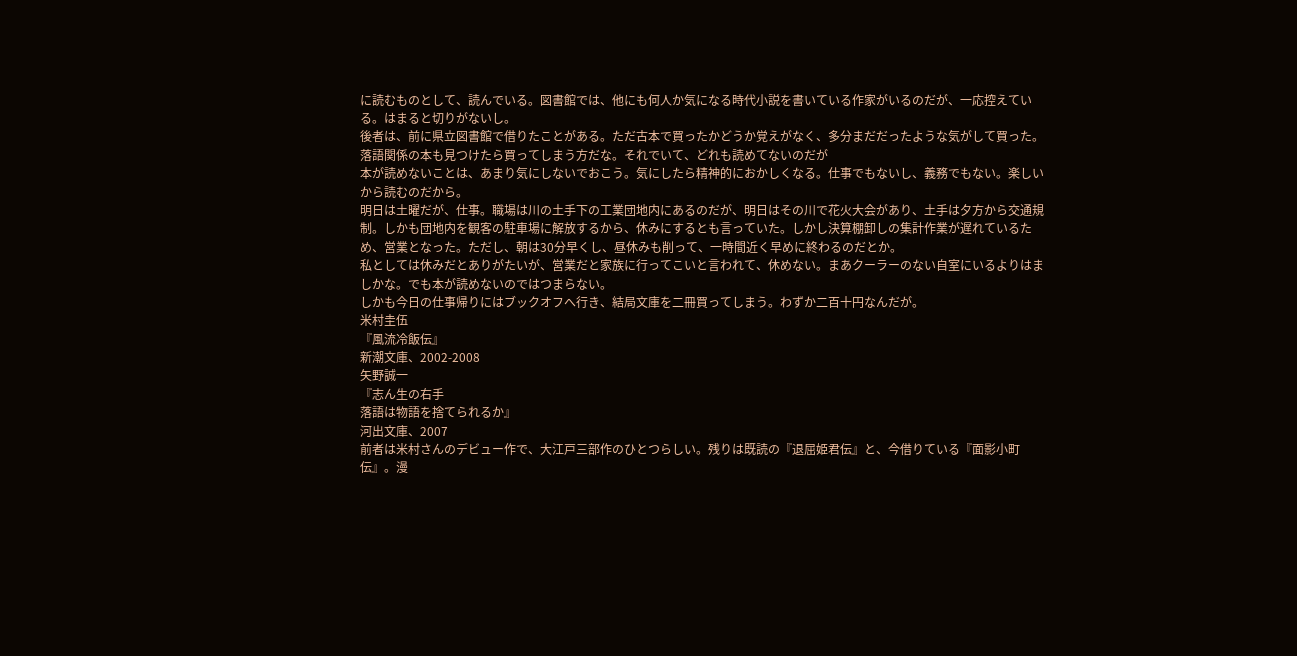に読むものとして、読んでいる。図書館では、他にも何人か気になる時代小説を書いている作家がいるのだが、一応控えている。はまると切りがないし。
後者は、前に県立図書館で借りたことがある。ただ古本で買ったかどうか覚えがなく、多分まだだったような気がして買った。落語関係の本も見つけたら買ってしまう方だな。それでいて、どれも読めてないのだが
本が読めないことは、あまり気にしないでおこう。気にしたら精神的におかしくなる。仕事でもないし、義務でもない。楽しいから読むのだから。
明日は土曜だが、仕事。職場は川の土手下の工業団地内にあるのだが、明日はその川で花火大会があり、土手は夕方から交通規制。しかも団地内を観客の駐車場に解放するから、休みにするとも言っていた。しかし決算棚卸しの集計作業が遅れているため、営業となった。ただし、朝は30分早くし、昼休みも削って、一時間近く早めに終わるのだとか。
私としては休みだとありがたいが、営業だと家族に行ってこいと言われて、休めない。まあクーラーのない自室にいるよりはましかな。でも本が読めないのではつまらない。
しかも今日の仕事帰りにはブックオフへ行き、結局文庫を二冊買ってしまう。わずか二百十円なんだが。
米村圭伍
『風流冷飯伝』
新潮文庫、2002-2008
矢野誠一
『志ん生の右手
落語は物語を捨てられるか』
河出文庫、2007
前者は米村さんのデビュー作で、大江戸三部作のひとつらしい。残りは既読の『退屈姫君伝』と、今借りている『面影小町伝』。漫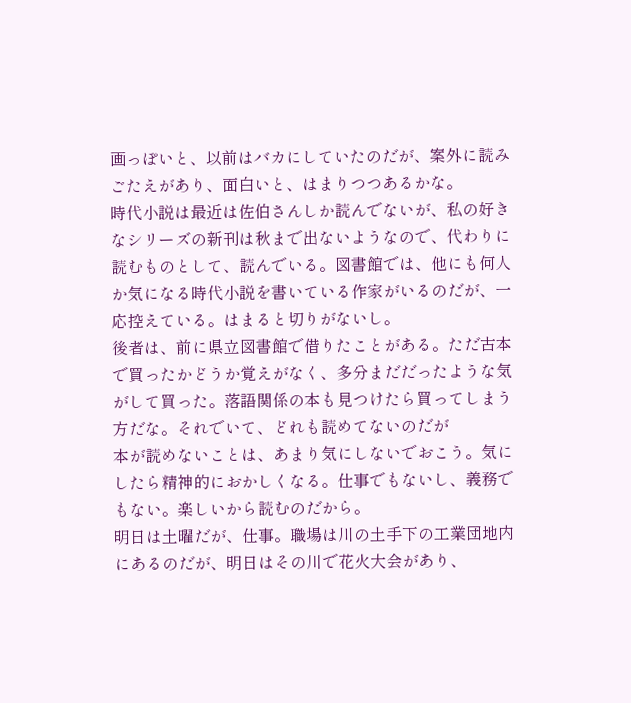画っぽいと、以前はバカにしていたのだが、案外に読みごたえがあり、面白いと、はまりつつあるかな。
時代小説は最近は佐伯さんしか読んでないが、私の好きなシリーズの新刊は秋まで出ないようなので、代わりに読むものとして、読んでいる。図書館では、他にも何人か気になる時代小説を書いている作家がいるのだが、一応控えている。はまると切りがないし。
後者は、前に県立図書館で借りたことがある。ただ古本で買ったかどうか覚えがなく、多分まだだったような気がして買った。落語関係の本も見つけたら買ってしまう方だな。それでいて、どれも読めてないのだが
本が読めないことは、あまり気にしないでおこう。気にしたら精神的におかしくなる。仕事でもないし、義務でもない。楽しいから読むのだから。
明日は土曜だが、仕事。職場は川の土手下の工業団地内にあるのだが、明日はその川で花火大会があり、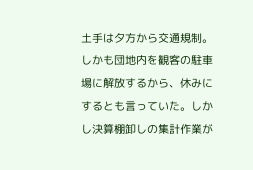土手は夕方から交通規制。しかも団地内を観客の駐車場に解放するから、休みにするとも言っていた。しかし決算棚卸しの集計作業が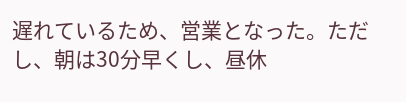遅れているため、営業となった。ただし、朝は30分早くし、昼休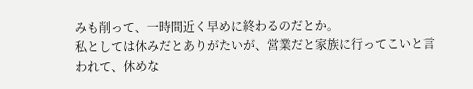みも削って、一時間近く早めに終わるのだとか。
私としては休みだとありがたいが、営業だと家族に行ってこいと言われて、休めな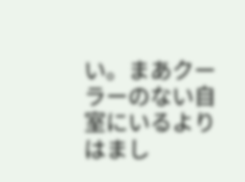い。まあクーラーのない自室にいるよりはまし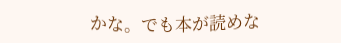かな。でも本が読めな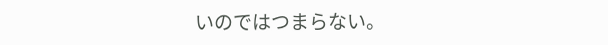いのではつまらない。